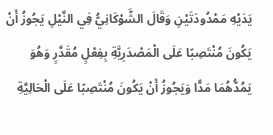يَدَيْهِ مَمْدُودَتَيْنِ وَقَالَ الشَّوْكَانِيُّ فِي النَّيْلِ يَجُوزُ أَنْ يَكُونَ مُنْتَصِبًا عَلَى الْمَصْدَرِيَّةِ بِفِعْلٍ مُقَدَّرٍ وَهُوَ يَمُدُّهُمَا مَدًّا وَيَجُوزُ أَنْ يَكُونَ مُنْتَصِبًا عَلَى الْحَالِيَّةِ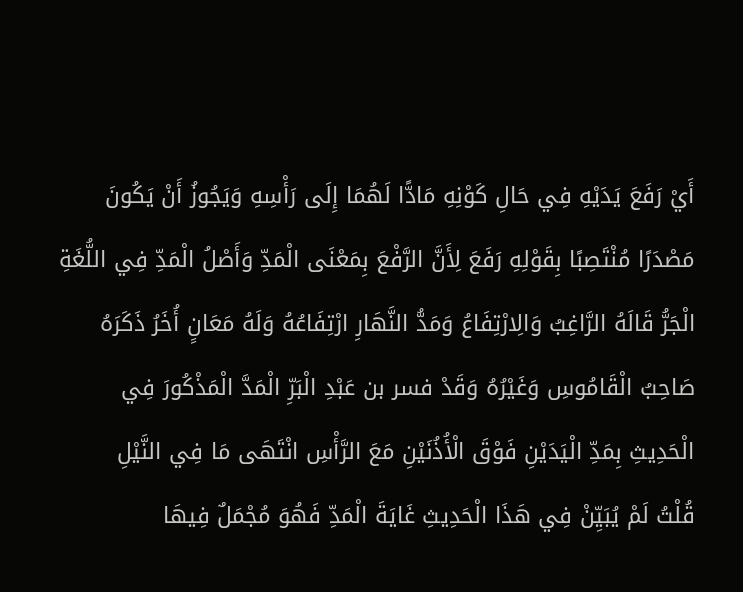أَيْ رَفَعَ يَدَيْهِ فِي حَالِ كَوْنِهِ مَادًّا لَهُمَا إِلَى رَأْسِهِ وَيَجُوزُ أَنْ يَكُونَ مَصْدَرًا مُنْتَصِبًا بِقَوْلِهِ رَفَعَ لِأَنَّ الرَّفْعَ بِمَعْنَى الْمَدِّ وَأَصْلُ الْمَدِّ فِي اللُّغَةِ الْجَرُّ قَالَهُ الرَّاغِبُ وَالِارْتِفَاعُ وَمَدُّ النَّهَارِ ارْتِفَاعُهُ وَلَهُ مَعَانٍ أُخَرُ ذَكَرَهُ صَاحِبُ الْقَامُوسِ وَغَيْرُهُ وَقَدْ فسر بن عَبْدِ الْبَرِّ الْمَدَّ الْمَذْكُورَ فِي الْحَدِيثِ بِمَدِّ الْيَدَيْنِ فَوْقَ الْأُذُنَيْنِ مَعَ الرَّأْسِ انْتَهَى مَا فِي النَّيْلِ
قُلْتُ لَمْ يُبَيِّنْ فِي هَذَا الْحَدِيثِ غَايَةَ الْمَدِّ فَهُوَ مُجْمَلٌ فِيهَا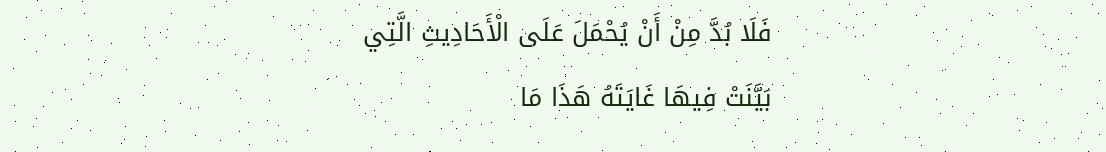فَلَا بُدَّ مِنْ أَنْ يُحْمَلَ عَلَى الْأَحَادِيثِ الَّتِي بَيَّنَتْ فِيهَا غَايَتَهُ هَذَا مَا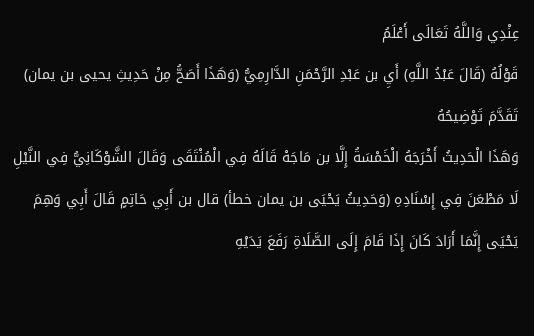عِنْدِي وَاللَّهُ تَعَالَى أَعْلَمُ
قَوْلُهُ (قَالَ عَبْدُ اللَّهِ) أَيِ بن عَبْدِ الرَّحْمَنِ الدَّارِمِيُّ (وَهَذَا أَصَحُّ مِنْ حَدِيثِ يحيى بن يمان) تَقَدَّمَ تَوْضِيحُهُ
وَهَذَا الْحَدِيثُ أَخْرَجَهُ الْخَمْسَةُ إِلَّا بن مَاجَهْ قَالَهُ فِي الْمُنْتَقَى وَقَالَ الشَّوْكَانِيُّ فِي النَّيْلِ لَا مَطْعَنَ فِي إِسْنَادِهِ (وَحَدِيثُ يَحْيَى بن يمان خطأ) قال بن أَبِي حَاتِمٍ قَالَ أَبِي وَهِمَ يَحْيَى إِنَّمَا أَرَادَ كَانَ إِذَا قَامَ إِلَى الصَّلَاةِ رَفَعَ يَدَيْهِ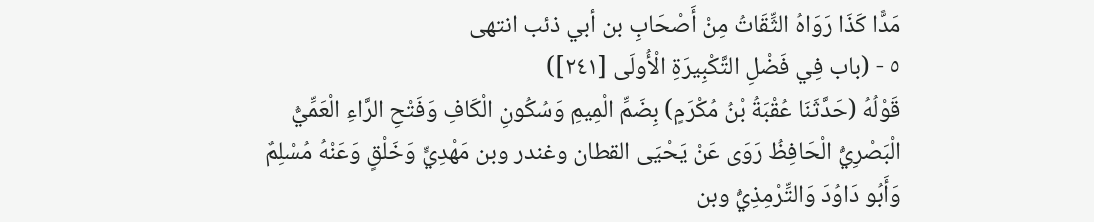مَدًّا كَذَا رَوَاهُ الثِّقَاتُ مِنْ أَصْحَابِ بن أبي ذئب انتهى
٥ - (باب فِي فَضْلِ التَّكْبِيرَةِ الْأُولَى [٢٤١])
قَوْلُهُ (حَدَّثَنَا عُقْبَةُ بْنُ مُكْرَمٍ) بِضَمِّ الْمِيمِ وَسُكُونِ الْكَافِ وَفَتْحِ الرَّاءِ الْعَمِّيُّ الْبَصْرِيُّ الْحَافِظُ رَوَى عَنْ يَحْيَى القطان وغندر وبن مَهْدِيٍّ وَخَلْقٍ وَعَنْهُ مُسْلِمٌ وَأَبُو دَاوُدَ وَالتِّرْمِذِيُّ وبن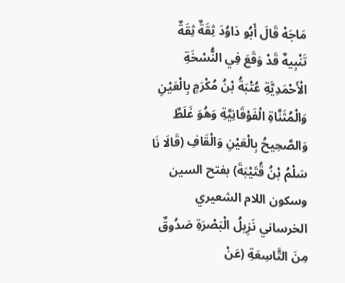مَاجَهْ قَالَ أَبُو دَاوُدَ ثِقَةٌ ثِقَةٌ
تَنْبِيهٌ قَدْ وَقَعَ فِي النُّسْخَةِ الْأَحْمَدِيَّةِ عُتْبَةُ بْنُ مُكْرَمٍ بِالْعَيْنِ وَالْمُثَنَّاةِ الْفَوْقَانِيَّةِ وَهُوَ غَلَطٌ وَالصَّحِيحُ بِالْعَيْنِ وَالْقَافِ (قَالَا نَا سَلْمُ بْنُ قُتَيْبَةَ) بفتح السين وسكون اللام الشعيري الخرساني نَزِيلُ الْبَصْرَةِ صَدُوقٌ مِنَ التَّاسِعَةِ (عَنْ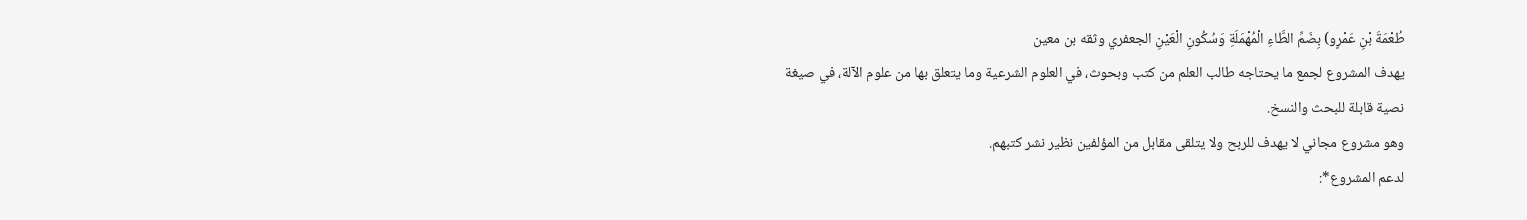طُعْمَةَ بْنِ عَمْرٍو) بِضَمِّ الطَّاءِ الْمُهْمَلَةِ وَسُكُونِ الْعَيْنِ الجعفري وثقه بن معين
يهدف المشروع لجمع ما يحتاجه طالب العلم من كتب وبحوث، في العلوم الشرعية وما يتعلق بها من علوم الآلة، في صيغة نصية قابلة للبحث والنسخ.
وهو مشروع مجاني لا يهدف للربح ولا يتلقى مقابل من المؤلفين نظير نشر كتبهم.
لدعم المشروع*: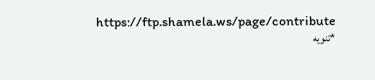https://ftp.shamela.ws/page/contribute
*تنويه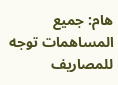هام: جميع المساهمات توجه للمصاريف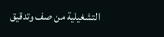التشغيلية من صف وتدقيق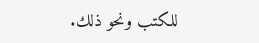للكتب ونحو ذلك.